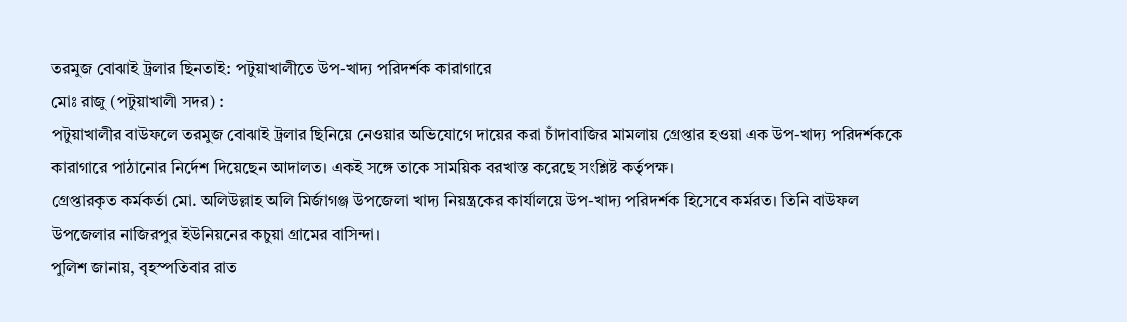তরমুজ বোঝাই ট্রলার ছিনতাই: পটুয়াখালীতে উপ-খাদ্য পরিদর্শক কারাগারে
মোঃ রাজু (পটুয়াখালী সদর) :
পটুয়াখালীর বাউফলে তরমুজ বোঝাই ট্রলার ছিনিয়ে নেওয়ার অভিযোগে দায়ের করা চাঁদাবাজির মামলায় গ্রেপ্তার হওয়া এক উপ-খাদ্য পরিদর্শককে কারাগারে পাঠানোর নির্দেশ দিয়েছেন আদালত। একই সঙ্গে তাকে সাময়িক বরখাস্ত করেছে সংশ্লিষ্ট কর্তৃপক্ষ।
গ্রেপ্তারকৃত কর্মকর্তা মো. অলিউল্লাহ অলি মির্জাগঞ্জ উপজেলা খাদ্য নিয়ন্ত্রকের কার্যালয়ে উপ-খাদ্য পরিদর্শক হিসেবে কর্মরত। তিনি বাউফল উপজেলার নাজিরপুর ইউনিয়নের কচুয়া গ্রামের বাসিন্দা।
পুলিশ জানায়, বৃহস্পতিবার রাত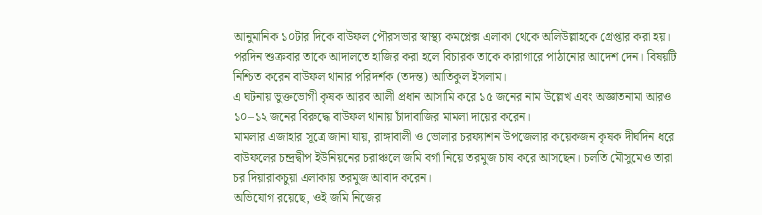আনুমানিক ১০টার দিকে বাউফল পৌরসভার স্বাস্থ্য কমপ্লেক্স এলাকা থেকে অলিউল্লাহকে গ্রেপ্তার করা হয়। পরদিন শুক্রবার তাকে আদালতে হাজির করা হলে বিচারক তাকে কারাগারে পাঠানোর আদেশ দেন। বিষয়টি নিশ্চিত করেন বাউফল থানার পরিদর্শক (তদন্ত) আতিকুল ইসলাম।
এ ঘটনায় ভুক্তভোগী কৃষক আরব আলী প্রধান আসামি করে ১৫ জনের নাম উল্লেখ এবং অজ্ঞাতনামা আরও ১০–১২ জনের বিরুদ্ধে বাউফল থানায় চাঁদাবাজির মামলা দায়ের করেন।
মামলার এজাহার সূত্রে জানা যায়, রাঙ্গাবালী ও ভোলার চরফ্যাশন উপজেলার কয়েকজন কৃষক দীর্ঘদিন ধরে বাউফলের চন্দ্রদ্বীপ ইউনিয়নের চরাঞ্চলে জমি বর্গা নিয়ে তরমুজ চাষ করে আসছেন। চলতি মৌসুমেও তারা চর দিয়ারাকচুয়া এলাকায় তরমুজ আবাদ করেন।
অভিযোগ রয়েছে, ওই জমি নিজের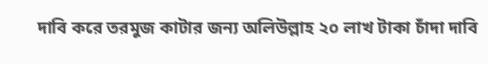দাবি করে তরমুজ কাটার জন্য অলিউল্লাহ ২০ লাখ টাকা চাঁদা দাবি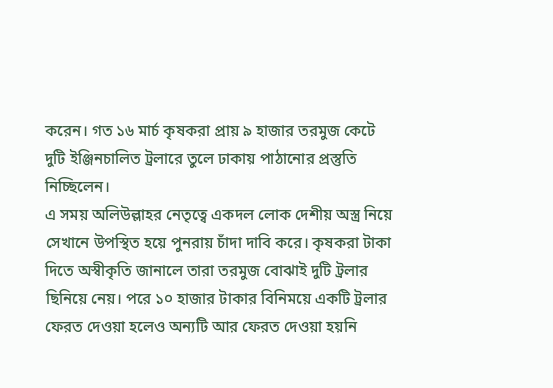করেন। গত ১৬ মার্চ কৃষকরা প্রায় ৯ হাজার তরমুজ কেটে দুটি ইঞ্জিনচালিত ট্রলারে তুলে ঢাকায় পাঠানোর প্রস্তুতি নিচ্ছিলেন।
এ সময় অলিউল্লাহর নেতৃত্বে একদল লোক দেশীয় অস্ত্র নিয়ে সেখানে উপস্থিত হয়ে পুনরায় চাঁদা দাবি করে। কৃষকরা টাকা দিতে অস্বীকৃতি জানালে তারা তরমুজ বোঝাই দুটি ট্রলার ছিনিয়ে নেয়। পরে ১০ হাজার টাকার বিনিময়ে একটি ট্রলার ফেরত দেওয়া হলেও অন্যটি আর ফেরত দেওয়া হয়নি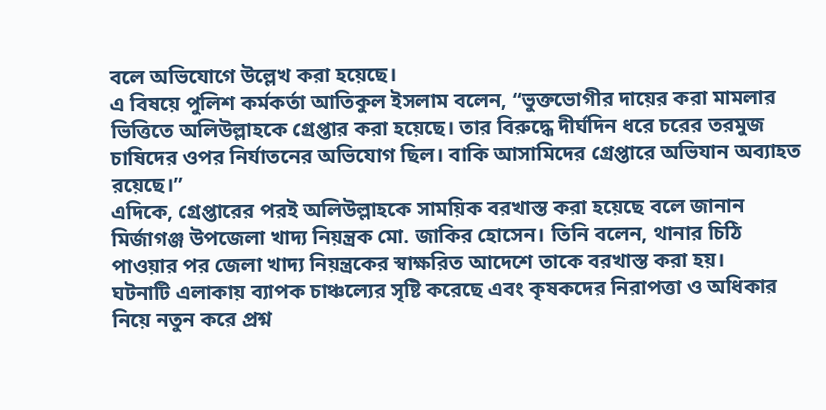বলে অভিযোগে উল্লেখ করা হয়েছে।
এ বিষয়ে পুলিশ কর্মকর্তা আতিকুল ইসলাম বলেন, “ভুক্তভোগীর দায়ের করা মামলার ভিত্তিতে অলিউল্লাহকে গ্রেপ্তার করা হয়েছে। তার বিরুদ্ধে দীর্ঘদিন ধরে চরের তরমুজ চাষিদের ওপর নির্যাতনের অভিযোগ ছিল। বাকি আসামিদের গ্রেপ্তারে অভিযান অব্যাহত রয়েছে।”
এদিকে, গ্রেপ্তারের পরই অলিউল্লাহকে সাময়িক বরখাস্ত করা হয়েছে বলে জানান মির্জাগঞ্জ উপজেলা খাদ্য নিয়ন্ত্রক মো. জাকির হোসেন। তিনি বলেন, থানার চিঠি পাওয়ার পর জেলা খাদ্য নিয়ন্ত্রকের স্বাক্ষরিত আদেশে তাকে বরখাস্ত করা হয়।
ঘটনাটি এলাকায় ব্যাপক চাঞ্চল্যের সৃষ্টি করেছে এবং কৃষকদের নিরাপত্তা ও অধিকার নিয়ে নতুন করে প্রশ্ন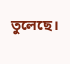তুলেছে।